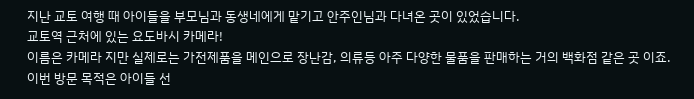지난 교토 여행 때 아이들을 부모님과 동생네에게 맡기고 안주인님과 다녀온 곳이 있었습니다.
교토역 근처에 있는 요도바시 카메라!
이름은 카메라 지만 실제로는 가전제품을 메인으로 장난감, 의류등 아주 다양한 물품을 판매하는 거의 백화점 같은 곳 이죠.
이번 방문 목적은 아이들 선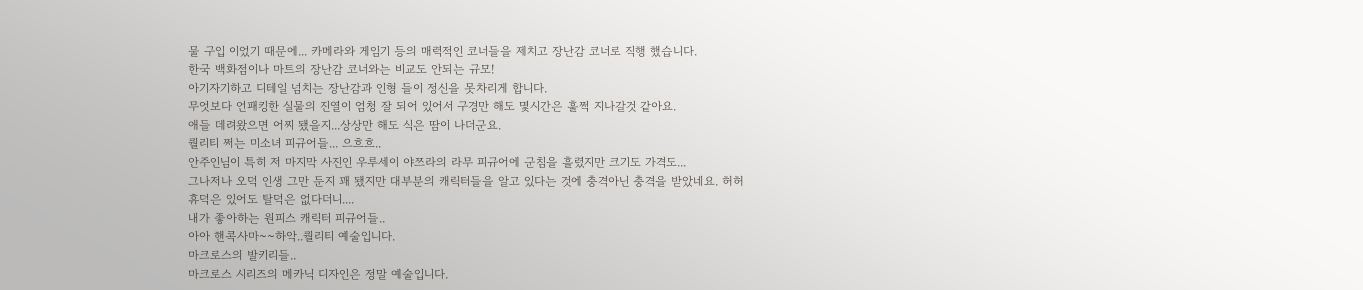물 구입 이었기 때문에... 카메라와 게임기 등의 매력적인 코너들을 제치고 장난감 코너로 직행 했습니다.
한국 백화점이나 마트의 장난감 코너와는 비교도 안되는 규모!
아기자기하고 디테일 넘치는 장난감과 인형 들이 정신을 못차리게 합니다.
무엇보다 언패킹한 실물의 진열이 엄청 잘 되어 있어서 구경만 해도 몇시간은 훌쩍 지나갈것 같아요.
애들 데려왔으면 어찌 됐을지...상상만 해도 식은 땀이 나더군요.
퀄리티 쩌는 미소녀 피규어들... 으흐흐..
안주인님이 특히 저 마지막 사진인 우루세이 야쯔라의 라무 피규어에 군침을 흘렸지만 크기도 가격도...
그나저나 오덕 인생 그만 둔지 꽤 됐지만 대부분의 캐릭터들을 알고 있다는 것에 충격아닌 충격을 받았네요. 허허
휴덕은 있어도 탈덕은 없다더니....
내가 좋아하는 원피스 캐릭터 피규어들..
아아 핸콕사마~~하악..퀄리티 예술입니다.
마크로스의 발키리들..
마크로스 시리즈의 메카닉 디자인은 정말 예술입니다.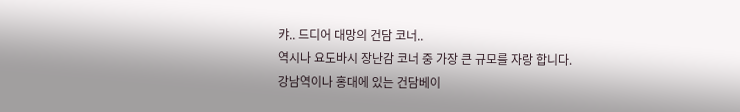캬.. 드디어 대망의 건담 코너..
역시나 요도바시 장난감 코너 중 가장 큰 규모를 자랑 합니다.
강남역이나 홍대에 있는 건담베이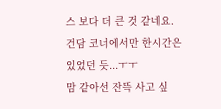스 보다 더 큰 것 같네요.
건담 코너에서만 한시간은 있었던 듯...ㅜㅜ
맘 같아선 잔뜩 사고 싶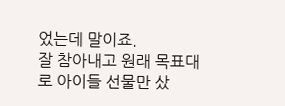었는데 말이죠.
잘 참아내고 원래 목표대로 아이들 선물만 샀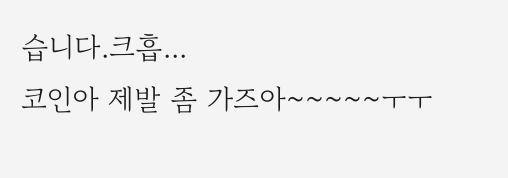습니다.크흡...
코인아 제발 좀 가즈아~~~~~ㅜㅜ